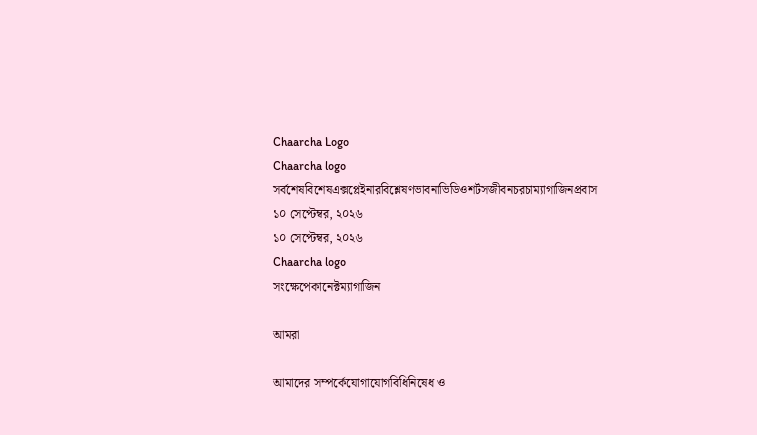Chaarcha Logo
Chaarcha logo
সর্বশেষবিশেষএক্সপ্লেইনারবিশ্লেষণভাবনাভিডিওশর্টসজীবনচরচাম্যাগাজিনপ্রবাস
১০ সেপ্টেম্বর, ২০২৬
১০ সেপ্টেম্বর, ২০২৬
Chaarcha logo
সংক্ষেপেকানেক্টম্যাগাজিন

আমরা

আমাদের সম্পর্কেযোগাযোগবিধিনিষেধ ও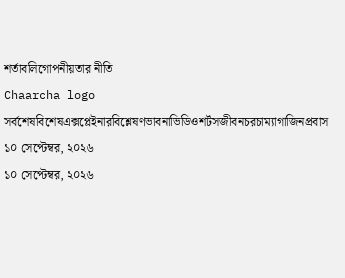শর্তাবলিগোপনীয়তার নীতি
Chaarcha logo
সর্বশেষবিশেষএক্সপ্লেইনারবিশ্লেষণভাবনাভিডিওশর্টসজীবনচরচাম্যাগাজিনপ্রবাস
১০ সেপ্টেম্বর, ২০২৬
১০ সেপ্টেম্বর, ২০২৬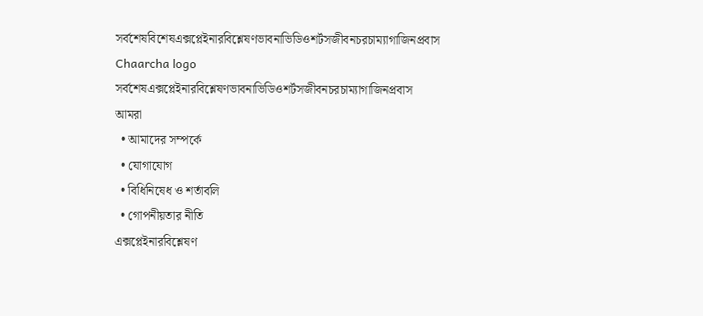সর্বশেষবিশেষএক্সপ্লেইনারবিশ্লেষণভাবনাভিডিওশর্টসজীবনচরচাম্যাগাজিনপ্রবাস
Chaarcha logo
সর্বশেষএক্সপ্লেইনারবিশ্লেষণভাবনাভিডিওশর্টসজীবনচরচাম্যাগাজিনপ্রবাস
আমরা
  • আমাদের সম্পর্কে
  • যোগাযোগ
  • বিধিনিষেধ ও শর্তাবলি
  • গোপনীয়তার নীতি
এক্সপ্লেইনারবিশ্লেষণ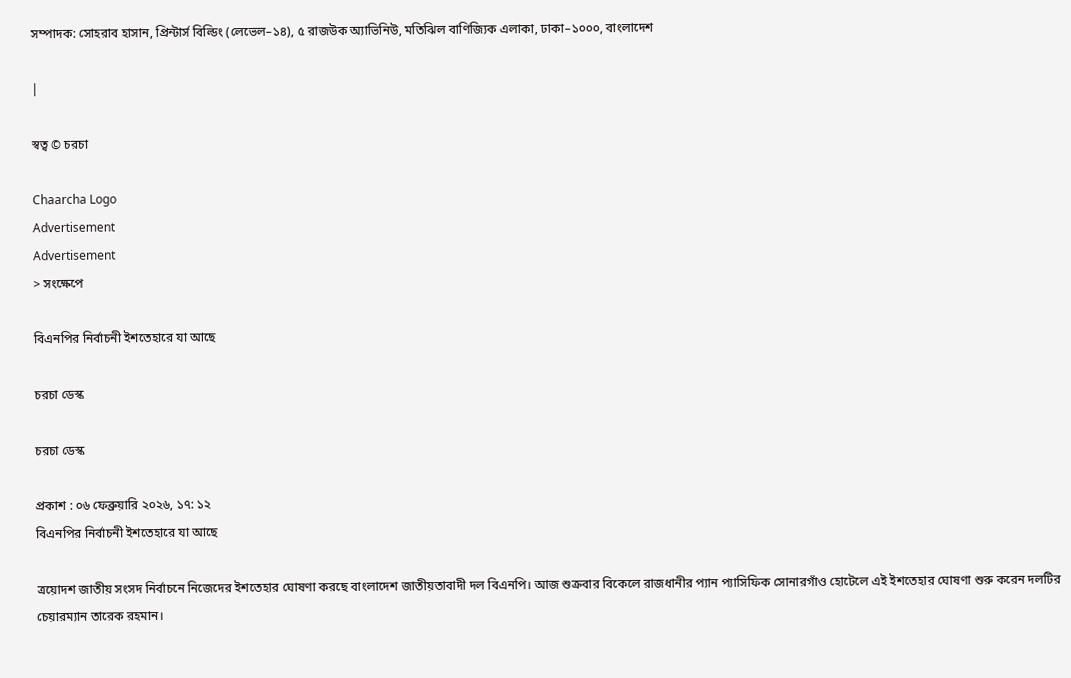সম্পাদক: সোহরাব হাসান, প্রিন্টার্স বিল্ডিং (লেভেল–১৪), ৫ রাজউক অ্যাভিনিউ, মতিঝিল বাণিজ্যিক এলাকা, ঢাকা–১০০০, বাংলাদেশ

|

স্বত্ব © চরচা

Chaarcha Logo
Advertisement
Advertisement
> সংক্ষেপে

বিএনপির নির্বাচনী ইশতেহারে যা আছে

চরচা ডেস্ক

চরচা ডেস্ক

প্রকাশ : ০৬ ফেব্রুয়ারি ২০২৬, ১৭: ১২
বিএনপির নির্বাচনী ইশতেহারে যা আছে

ত্রয়োদশ জাতীয় সংসদ নির্বাচনে নিজেদের ইশতেহার ঘোষণা করছে বাংলাদেশ জাতীয়তাবাদী দল বিএনপি। আজ শুক্রবার বিকেলে রাজধানীর প্যান প্যাসিফিক সোনারগাঁও হোটেলে এই ইশতেহার ঘোষণা শুরু করেন দলটির চেয়ারম্যান তারেক রহমান।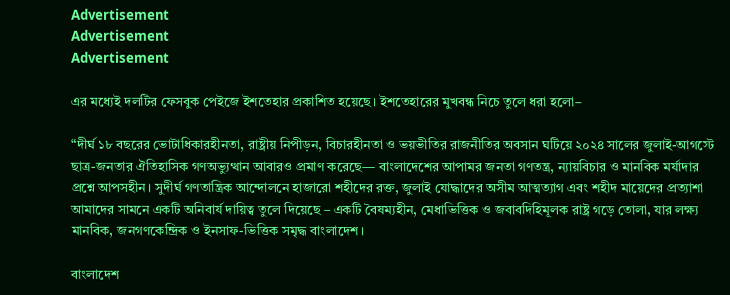Advertisement
Advertisement
Advertisement

এর মধ্যেই দলটির ফেসবুক পেইজে ইশতেহার প্রকাশিত হয়েছে। ইশতেহারের মুখবন্ধ নিচে তুলে ধরা হলো–

“দীর্ঘ ১৮ বছরের ভোটাধিকারহীনতা, রাষ্ট্রীয় নিপীড়ন, বিচারহীনতা ও ভয়ভীতির রাজনীতির অবসান ঘটিয়ে ২০২৪ সালের জুলাই-আগস্টে ছাত্র-জনতার ঐতিহাসিক গণঅভ্যুত্থান আবারও প্রমাণ করেছে— বাংলাদেশের আপামর জনতা গণতন্ত্র, ন্যায়বিচার ও মানবিক মর্যাদার প্রশ্নে আপসহীন। সুদীর্ঘ গণতান্ত্রিক আন্দোলনে হাজারো শহীদের রক্ত, জুলাই যোদ্ধাদের অসীম আত্মত্যাগ এবং শহীদ মায়েদের প্রত্যাশা আমাদের সামনে একটি অনিবার্য দায়িত্ব তুলে দিয়েছে – একটি বৈষম্যহীন, মেধাভিত্তিক ও জবাবদিহিমূলক রাষ্ট্র গড়ে তোলা, যার লক্ষ্য মানবিক, জনগণকেন্দ্রিক ও ইনসাফ-ভিত্তিক সমৃদ্ধ বাংলাদেশ।

বাংলাদেশ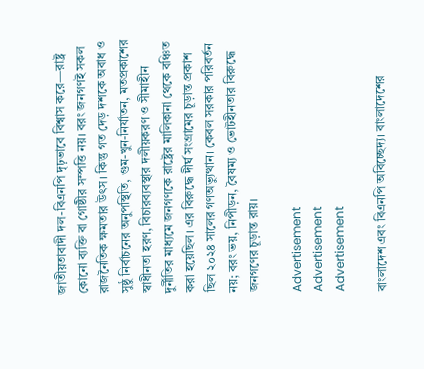জাতীয়তাবাদী দল-বিএনপি দৃঢ়ভাবে বিশ্বাস করে—রাষ্ট্র কোনো ব্যক্তি বা গোষ্ঠীর সম্পত্তি নয়। বরং জনগণই সকল রাজনৈতিক ক্ষমতার উৎস। কিন্তু গত দেড় দশকে অবাধ ও সুষ্ঠু নির্বাচনের অনুপস্থিতি, গুম-খুন-নির্যাতন, মতপ্রকাশের স্বাধীনতা হরণ, বিচারব্যবস্থার দলীয়করণ ও সীমাহীন দুর্নীতির মাধ্যমে জনগণকে রাষ্ট্রের মালিকানা থেকে বঞ্চিত করা হয়েছিল। এর বিরুদ্ধে দীর্ঘ সংগ্রামের চূড়ান্ত প্রকাশ ছিল ২০২৪ সালের গণঅভ্যুত্থান। কেবল সরকার পরিবর্তন নয়; বরং ভয়, নিপীড়ন, বৈষম্য ও ভোটহীনতার বিরুদ্ধে জনগণের চূড়ান্ত রায়।

Advertisement
Advertisement
Advertisement

বাংলাদেশ এবং বিএনপি অবিচ্ছেদ্য। বাংলাদেশের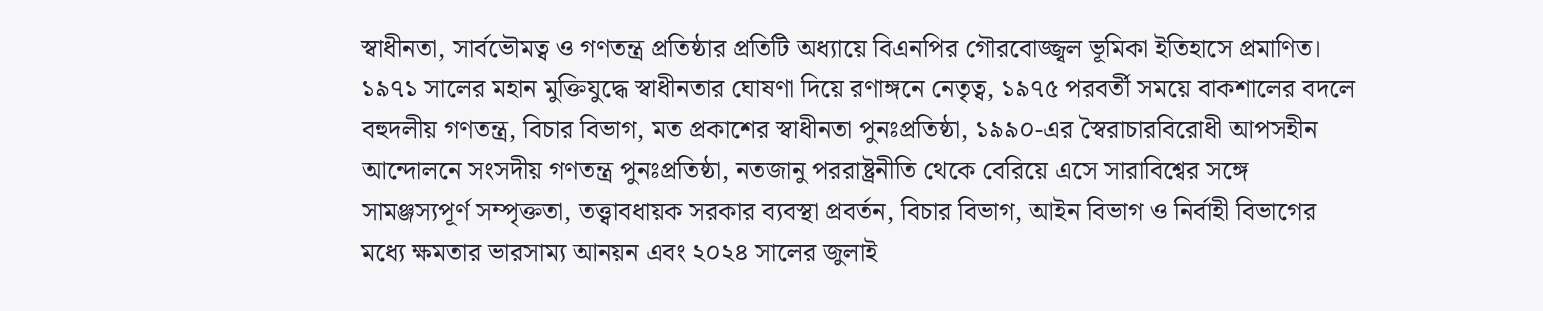স্বাধীনতা, সার্বভৌমত্ব ও গণতন্ত্র প্রতিষ্ঠার প্রতিটি অধ্যায়ে বিএনপির গৌরবোজ্জ্বল ভূমিকা ইতিহাসে প্রমাণিত। ১৯৭১ সালের মহান মুক্তিযুদ্ধে স্বাধীনতার ঘোষণা দিয়ে রণাঙ্গনে নেতৃত্ব, ১৯৭৫ পরবর্তী সময়ে বাকশালের বদলে বহুদলীয় গণতন্ত্র, বিচার বিভাগ, মত প্রকাশের স্বাধীনতা পুনঃপ্রতিষ্ঠা, ১৯৯০-এর স্বৈরাচারবিরোধী আপসহীন আন্দোলনে সংসদীয় গণতন্ত্র পুনঃপ্রতিষ্ঠা, নতজানু পররাষ্ট্রনীতি থেকে বেরিয়ে এসে সারাবিশ্বের সঙ্গে সামঞ্জস্যপূর্ণ সম্পৃক্ততা, তত্ত্বাবধায়ক সরকার ব্যবস্থা প্রবর্তন, বিচার বিভাগ, আইন বিভাগ ও নির্বাহী বিভাগের মধ্যে ক্ষমতার ভারসাম্য আনয়ন এবং ২০২৪ সালের জুলাই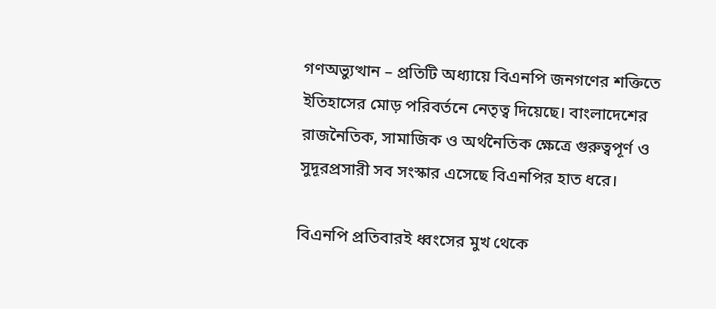গণঅভ্যুত্থান – প্রতিটি অধ্যায়ে বিএনপি জনগণের শক্তিতে ইতিহাসের মোড় পরিবর্তনে নেতৃত্ব দিয়েছে। বাংলাদেশের রাজনৈতিক, সামাজিক ও অর্থনৈতিক ক্ষেত্রে গুরুত্বপূর্ণ ও সুদূরপ্রসারী সব সংস্কার এসেছে বিএনপির হাত ধরে।

বিএনপি প্রতিবারই ধ্বংসের মুখ থেকে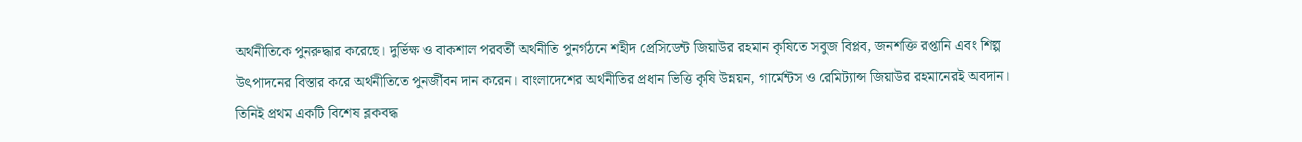অর্থনীতিকে পুনরুদ্ধার করেছে। দুর্ভিক্ষ ও বাকশাল পরবর্তী অর্থনীতি পুনর্গঠনে শহীদ প্রেসিডেন্ট জিয়াউর রহমান কৃষিতে সবুজ বিপ্লব, জনশক্তি রপ্তানি এবং শিল্প উৎপাদনের বিস্তার করে অর্থনীতিতে পুনর্জীবন দান করেন। বাংলাদেশের অর্থনীতির প্রধান ভিত্তি কৃষি উন্নয়ন, গার্মেন্টস ও রেমিট্যান্স জিয়াউর রহমানেরই অবদান। তিনিই প্রথম একটি বিশেষ ব্লকবদ্ধ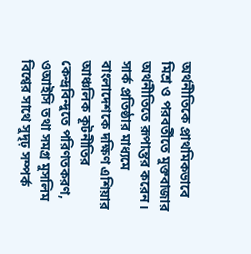অর্থনীতিকে প্রাথমিকভাবে মিশ্র ও পরবর্তীতে মুক্তবাজার অর্থনীতিতে রূপান্তর করেন। সার্ক প্রতিষ্ঠার মাধ্যমে বাংলাদেশকে দক্ষিণ এশিয়ার আঞ্চলিক কূটনীতির কেন্দ্রবিন্দুতে পরিণতকরণ, ওআইসি তথা সমগ্র মুসলিম বিশ্বের সাথে সুদৃঢ় সম্পর্ক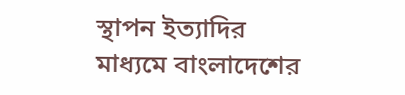স্থাপন ইত্যাদির মাধ্যমে বাংলাদেশের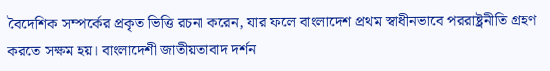বৈদেশিক সম্পর্কের প্রকৃত ভিত্তি রচনা করেন, যার ফলে বাংলাদেশ প্রথম স্বাধীনভাবে পররাষ্ট্রনীতি গ্রহণ করতে সক্ষম হয়। বাংলাদেশী জাতীয়তাবাদ দর্শন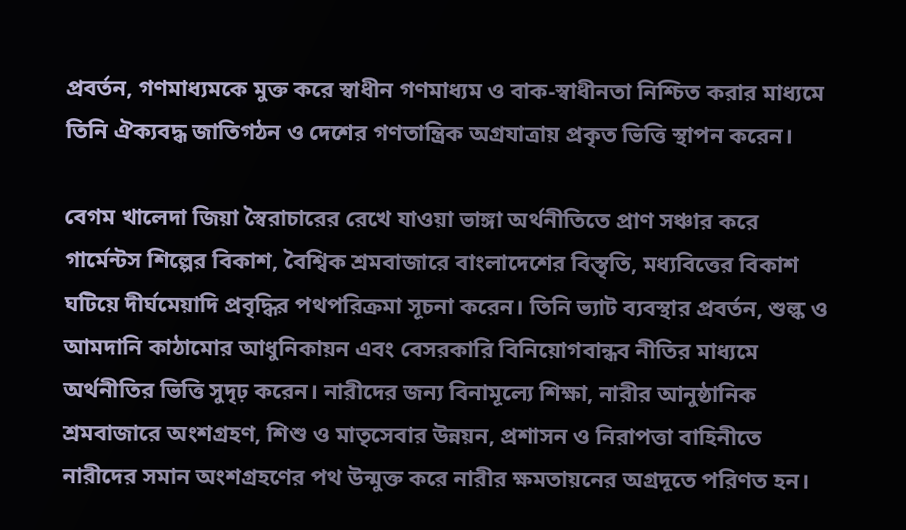প্রবর্তন, গণমাধ্যমকে মুক্ত করে স্বাধীন গণমাধ্যম ও বাক-স্বাধীনতা নিশ্চিত করার মাধ্যমে তিনি ঐক্যবদ্ধ জাতিগঠন ও দেশের গণতান্ত্রিক অগ্রযাত্রায় প্রকৃত ভিত্তি স্থাপন করেন।

বেগম খালেদা জিয়া স্বৈরাচারের রেখে যাওয়া ভাঙ্গা অর্থনীতিতে প্রাণ সঞ্চার করে গার্মেন্টস শিল্পের বিকাশ, বৈশ্বিক শ্রমবাজারে বাংলাদেশের বিস্তৃতি, মধ্যবিত্তের বিকাশ ঘটিয়ে দীর্ঘমেয়াদি প্রবৃদ্ধির পথপরিক্রমা সূচনা করেন। তিনি ভ্যাট ব্যবস্থার প্রবর্তন, শুল্ক ও আমদানি কাঠামোর আধুনিকায়ন এবং বেসরকারি বিনিয়োগবান্ধব নীতির মাধ্যমে অর্থনীতির ভিত্তি সুদৃঢ় করেন। নারীদের জন্য বিনামূল্যে শিক্ষা, নারীর আনুষ্ঠানিক শ্রমবাজারে অংশগ্রহণ, শিশু ও মাতৃসেবার উন্নয়ন, প্রশাসন ও নিরাপত্তা বাহিনীতে নারীদের সমান অংশগ্রহণের পথ উন্মুক্ত করে নারীর ক্ষমতায়নের অগ্রদূতে পরিণত হন।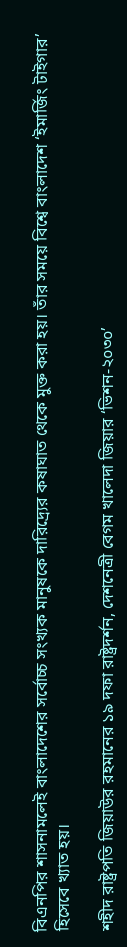বিএনপির শাসনামলেই বাংলাদেশের সর্বোচ্চ সংখ্যক মানুষকে দারিদ্র্যের কষাঘাত থেকে মুক্ত করা হয়। তাঁর সময়ে বিশ্বে বাংলাদেশ ‘ইমার্জিং টাইগার’ হিসেবে খ্যাত হয়।

শহীদ রাষ্ট্রপতি জিয়াউর রহমানের ১৯ দফা রাষ্ট্রদর্শন, দেশনেত্রী বেগম খালেদা জিয়ার ‘ভিশন-২০৩০’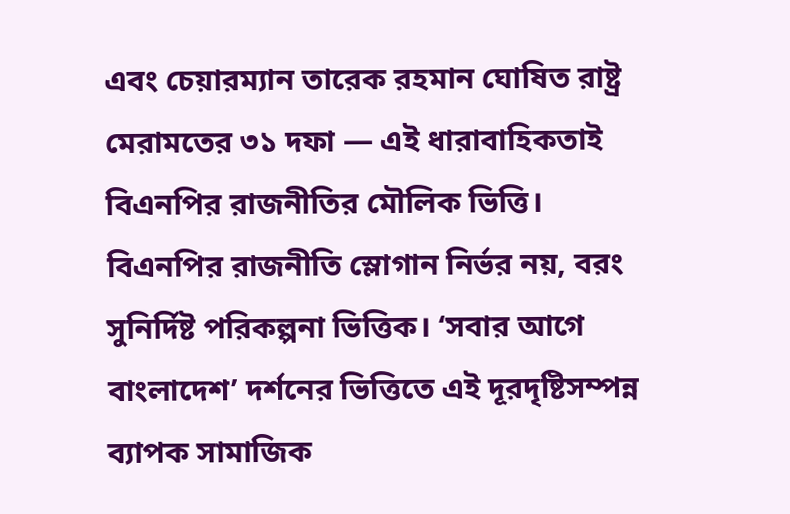এবং চেয়ারম্যান তারেক রহমান ঘোষিত রাষ্ট্র মেরামতের ৩১ দফা — এই ধারাবাহিকতাই বিএনপির রাজনীতির মৌলিক ভিত্তি। বিএনপির রাজনীতি স্লোগান নির্ভর নয়, বরং সুনির্দিষ্ট পরিকল্পনা ভিত্তিক। ‘সবার আগে বাংলাদেশ’ দর্শনের ভিত্তিতে এই দূরদৃষ্টিসম্পন্ন ব্যাপক সামাজিক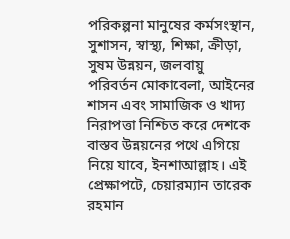পরিকল্পনা মানুষের কর্মসংস্থান, সুশাসন, স্বাস্থ্য, শিক্ষা, ক্রীড়া, সুষম উন্নয়ন, জলবায়ু পরিবর্তন মোকাবেলা, আইনের শাসন এবং সামাজিক ও খাদ্য নিরাপত্তা নিশ্চিত করে দেশকে বাস্তব উন্নয়নের পথে এগিয়ে নিয়ে যাবে, ইনশাআল্লাহ। এই প্রেক্ষাপটে, চেয়ারম্যান তারেক রহমান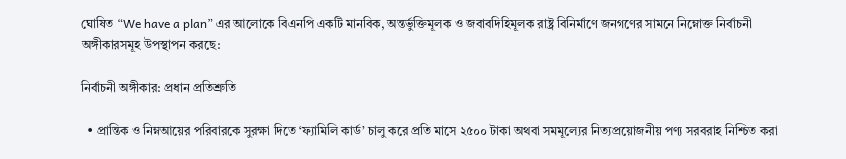ঘোষিত “We have a plan” এর আলোকে বিএনপি একটি মানবিক, অন্তর্ভুক্তিমূলক ও জবাবদিহিমূলক রাষ্ট্র বিনির্মাণে জনগণের সামনে নিম্নোক্ত নির্বাচনী অঙ্গীকারসমূহ উপস্থাপন করছে:

নির্বাচনী অঙ্গীকার: প্রধান প্রতিশ্রুতি

  • প্রান্তিক ও নিম্নআয়ের পরিবারকে সুরক্ষা দিতে ‘ফ্যামিলি কার্ড’ চালু করে প্রতি মাসে ২৫০০ টাকা অথবা সমমূল্যের নিত্যপ্রয়োজনীয় পণ্য সরবরাহ নিশ্চিত করা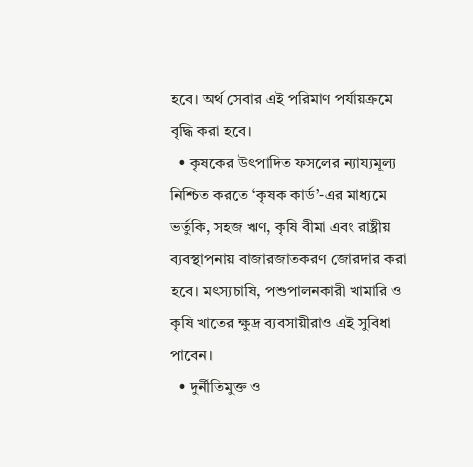হবে। অর্থ সেবার এই পরিমাণ পর্যায়ক্রমে বৃদ্ধি করা হবে।
  • কৃষকের উৎপাদিত ফসলের ন্যায্যমূল্য নিশ্চিত করতে ‘কৃষক কার্ড’-এর মাধ্যমে ভর্তুকি, সহজ ঋণ, কৃষি বীমা এবং রাষ্ট্রীয় ব্যবস্থাপনায় বাজারজাতকরণ জোরদার করা হবে। মৎস্যচাষি, পশুপালনকারী খামারি ও কৃষি খাতের ক্ষুদ্র ব্যবসায়ীরাও এই সুবিধা পাবেন।
  • দুর্নীতিমুক্ত ও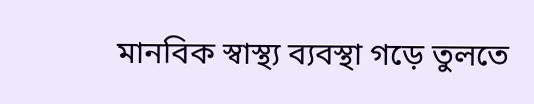মানবিক স্বাস্থ্য ব্যবস্থা গড়ে তুলতে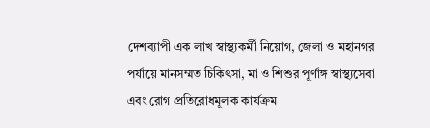দেশব্যাপী এক লাখ স্বাস্থ্যকর্মী নিয়োগ, জেলা ও মহানগর পর্যায়ে মানসম্মত চিকিৎসা, মা ও শিশুর পূর্ণাঙ্গ স্বাস্থ্যসেবা এবং রোগ প্রতিরোধমূলক কার্যক্রম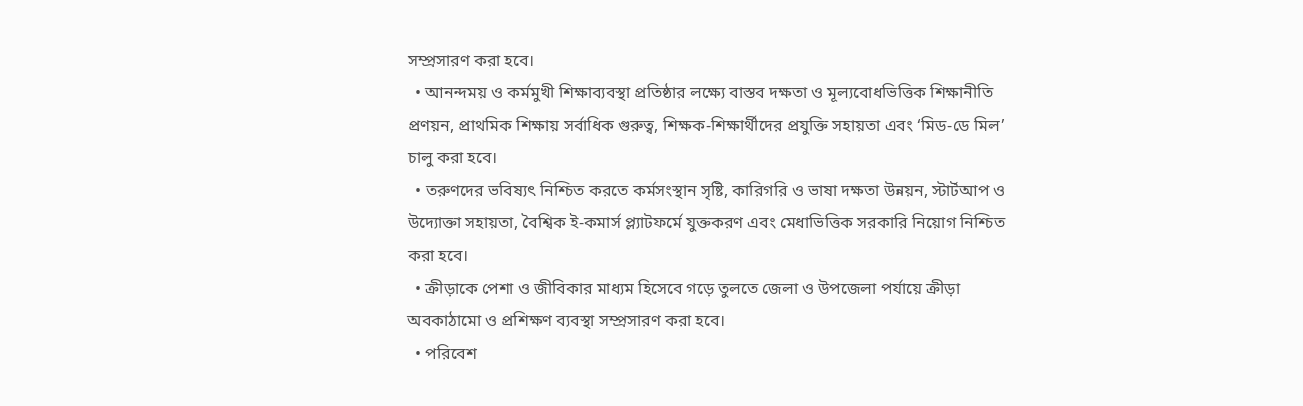সম্প্রসারণ করা হবে।
  • আনন্দময় ও কর্মমুখী শিক্ষাব্যবস্থা প্রতিষ্ঠার লক্ষ্যে বাস্তব দক্ষতা ও মূল্যবোধভিত্তিক শিক্ষানীতি প্রণয়ন, প্রাথমিক শিক্ষায় সর্বাধিক গুরুত্ব, শিক্ষক-শিক্ষার্থীদের প্রযুক্তি সহায়তা এবং ‘মিড-ডে মিল’ চালু করা হবে।
  • তরুণদের ভবিষ্যৎ নিশ্চিত করতে কর্মসংস্থান সৃষ্টি, কারিগরি ও ভাষা দক্ষতা উন্নয়ন, স্টার্টআপ ও উদ্যোক্তা সহায়তা, বৈশ্বিক ই-কমার্স প্ল্যাটফর্মে যুক্তকরণ এবং মেধাভিত্তিক সরকারি নিয়োগ নিশ্চিত করা হবে।
  • ক্রীড়াকে পেশা ও জীবিকার মাধ্যম হিসেবে গড়ে তুলতে জেলা ও উপজেলা পর্যায়ে ক্রীড়া অবকাঠামো ও প্রশিক্ষণ ব্যবস্থা সম্প্রসারণ করা হবে।
  • পরিবেশ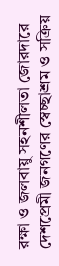রক্ষা ও জলবায়ু সহনশীলতা জোরদারে দেশপ্রেমী জনগণের স্বেচ্ছাশ্রম ও সক্রিয়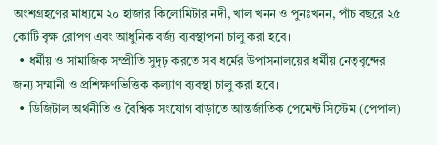অংশগ্রহণের মাধ্যমে ২০ হাজার কিলোমিটার নদী, খাল খনন ও পুনঃখনন, পাঁচ বছরে ২৫ কোটি বৃক্ষ রোপণ এবং আধুনিক বর্জ্য ব্যবস্থাপনা চালু করা হবে।
  • ধর্মীয় ও সামাজিক সম্প্রীতি সুদৃঢ় করতে সব ধর্মের উপাসনালয়ের ধর্মীয় নেতৃবৃন্দের জন্য সম্মানী ও প্রশিক্ষণভিত্তিক কল্যাণ ব্যবস্থা চালু করা হবে।
  • ডিজিটাল অর্থনীতি ও বৈশ্বিক সংযোগ বাড়াতে আন্তর্জাতিক পেমেন্ট সিস্টেম (পেপাল)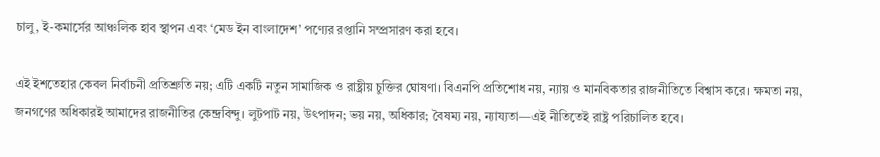চালু, ই-কমার্সের আঞ্চলিক হাব স্থাপন এবং ‘মেড ইন বাংলাদেশ’ পণ্যের রপ্তানি সম্প্রসারণ করা হবে।

এই ইশতেহার কেবল নির্বাচনী প্রতিশ্রুতি নয়; এটি একটি নতুন সামাজিক ও রাষ্ট্রীয় চুক্তির ঘোষণা। বিএনপি প্রতিশোধ নয়, ন্যায় ও মানবিকতার রাজনীতিতে বিশ্বাস করে। ক্ষমতা নয়, জনগণের অধিকারই আমাদের রাজনীতির কেন্দ্রবিন্দু। লুটপাট নয়, উৎপাদন; ভয় নয়, অধিকার; বৈষম্য নয়, ন্যায্যতা—এই নীতিতেই রাষ্ট্র পরিচালিত হবে।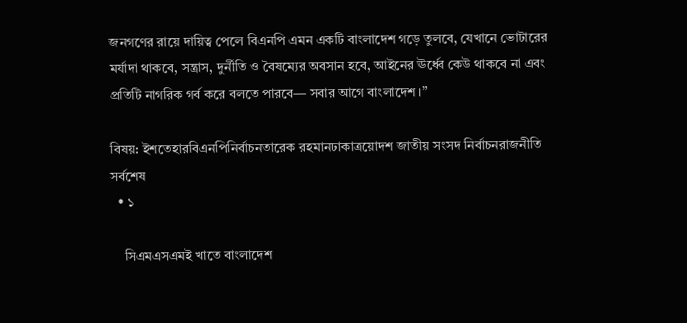জনগণের রায়ে দায়িত্ব পেলে বিএনপি এমন একটি বাংলাদেশ গড়ে তুলবে, যেখানে ভোটারের মর্যাদা থাকবে, সন্ত্রাস, দুর্নীতি ও বৈষম্যের অবসান হবে, আইনের ঊর্ধ্বে কেউ থাকবে না এবং প্রতিটি নাগরিক গর্ব করে বলতে পারবে— সবার আগে বাংলাদেশ।”

বিষয়: ইশতেহারবিএনপিনির্বাচনতারেক রহমানঢাকাত্রয়োদশ জাতীয় সংসদ নির্বাচনরাজনীতি
সর্বশেষ
  • ১

    সিএমএসএমই খাতে বাংলাদেশ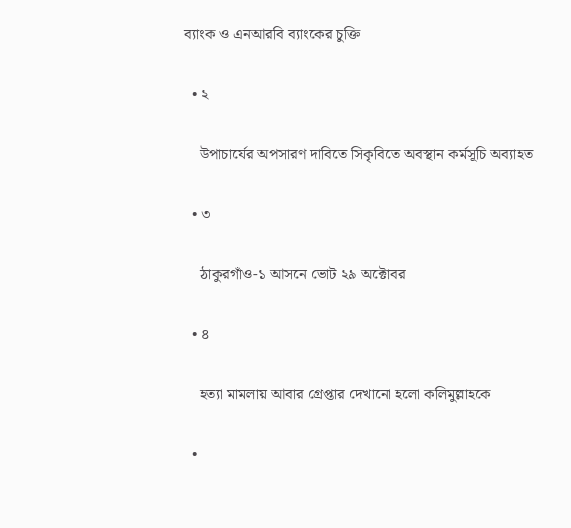ব্যাংক ও এনআরবি ব্যাংকের চুক্তি

  • ২

    উপাচার্যের অপসারণ দাবিতে সিকৃবিতে অবস্থান কর্মসূচি অব্যাহত

  • ৩

    ঠাকুরগাঁও-১ আসনে ভোট ২৯ অক্টোবর

  • ৪

    হত্যা মামলায় আবার গ্রেপ্তার দেখানো হলো কলিমুল্লাহকে

  •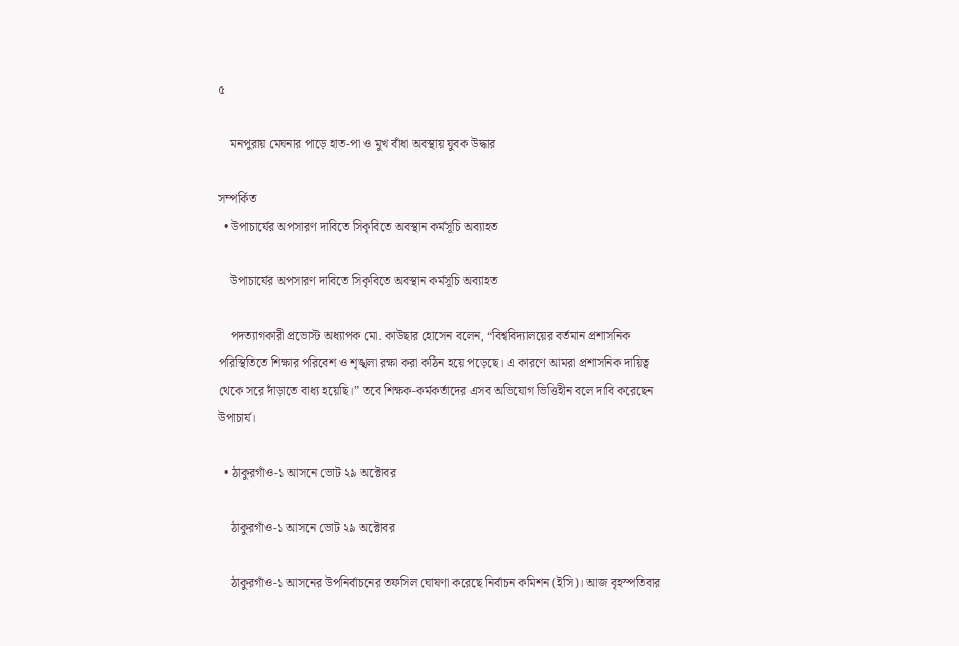৫

    মনপুরায় মেঘনার পাড়ে হাত-পা ও মুখ বাঁধা অবস্থায় যুবক উদ্ধার

সম্পর্কিত
  • উপাচার্যের অপসারণ দাবিতে সিকৃবিতে অবস্থান কর্মসূচি অব্যাহত

    উপাচার্যের অপসারণ দাবিতে সিকৃবিতে অবস্থান কর্মসূচি অব্যাহত

    পদত্যাগকারী প্রভোস্ট অধ্যাপক মো. কাউছার হোসেন বলেন, “বিশ্ববিদ্যালয়ের বর্তমান প্রশাসনিক পরিস্থিতিতে শিক্ষার পরিবেশ ও শৃঙ্খলা রক্ষা করা কঠিন হয়ে পড়েছে। এ কারণে আমরা প্রশাসনিক দায়িত্ব থেকে সরে দাঁড়াতে বাধ্য হয়েছি।” তবে শিক্ষক-কর্মকর্তাদের এসব অভিযোগ ভিত্তিহীন বলে দাবি করেছেন উপাচার্য।

  • ঠাকুরগাঁও-১ আসনে ভোট ২৯ অক্টোবর

    ঠাকুরগাঁও-১ আসনে ভোট ২৯ অক্টোবর

    ঠাকুরগাঁও-১ আসনের উপনির্বাচনের তফসিল ঘোষণা করেছে নির্বাচন কমিশন (ইসি)। আজ বৃহস্পতিবার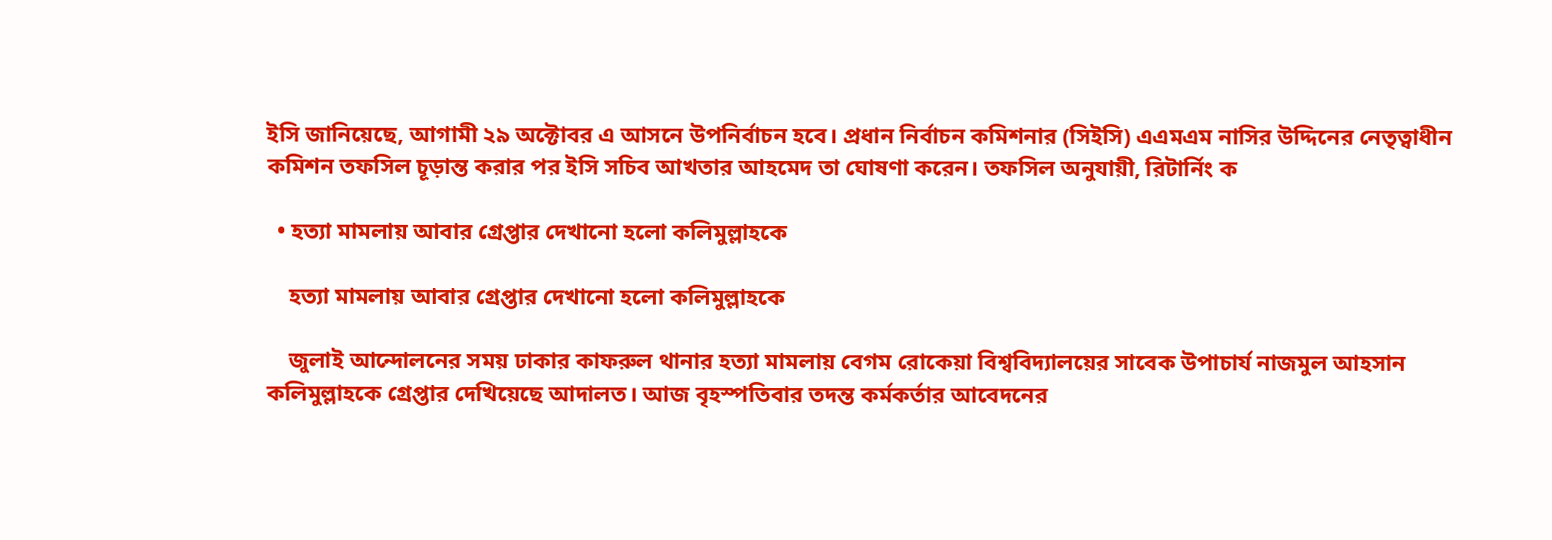ইসি জানিয়েছে, আগামী ২৯ অক্টোবর এ আসনে উপনির্বাচন হবে। প্রধান নির্বাচন কমিশনার (সিইসি) এএমএম নাসির উদ্দিনের নেতৃত্বাধীন কমিশন তফসিল চূড়ান্ত করার পর ইসি সচিব আখতার আহমেদ তা ঘোষণা করেন। তফসিল অনুযায়ী, রিটার্নিং ক

  • হত্যা মামলায় আবার গ্রেপ্তার দেখানো হলো কলিমুল্লাহকে

    হত্যা মামলায় আবার গ্রেপ্তার দেখানো হলো কলিমুল্লাহকে

    জুলাই আন্দোলনের সময় ঢাকার কাফরুল থানার হত্যা মামলায় বেগম রোকেয়া বিশ্ববিদ্যালয়ের সাবেক উপাচার্য নাজমুল আহসান কলিমুল্লাহকে গ্রেপ্তার দেখিয়েছে আদালত। আজ বৃহস্পতিবার তদন্ত কর্মকর্তার আবেদনের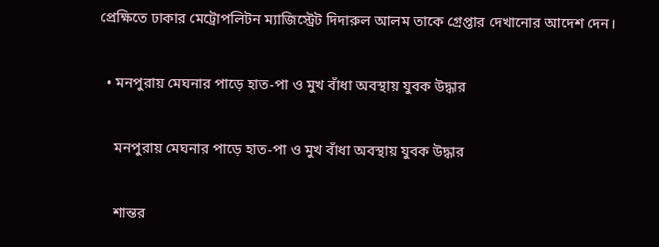প্রেক্ষিতে ঢাকার মেট্রোপলিটন ম্যাজিস্ট্রেট দিদারুল আলম তাকে গ্রেপ্তার দেখানোর আদেশ দেন।

  • মনপুরায় মেঘনার পাড়ে হাত-পা ও মুখ বাঁধা অবস্থায় যুবক উদ্ধার

    মনপুরায় মেঘনার পাড়ে হাত-পা ও মুখ বাঁধা অবস্থায় যুবক উদ্ধার

    শান্তর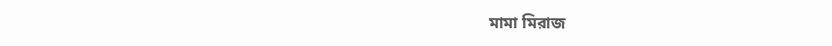মামা মিরাজ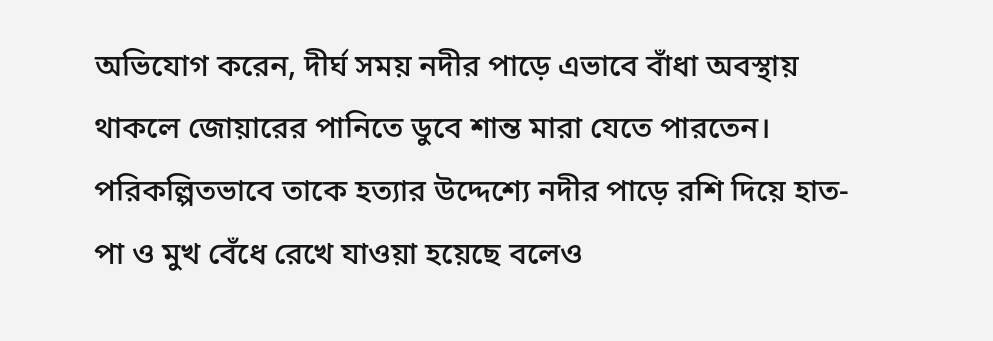অভিযোগ করেন, দীর্ঘ সময় নদীর পাড়ে এভাবে বাঁধা অবস্থায় থাকলে জোয়ারের পানিতে ডুবে শান্ত মারা যেতে পারতেন। পরিকল্পিতভাবে তাকে হত্যার উদ্দেশ্যে নদীর পাড়ে রশি দিয়ে হাত-পা ও মুখ বেঁধে রেখে যাওয়া হয়েছে বলেও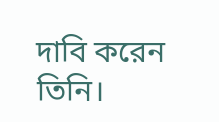দাবি করেন তিনি।